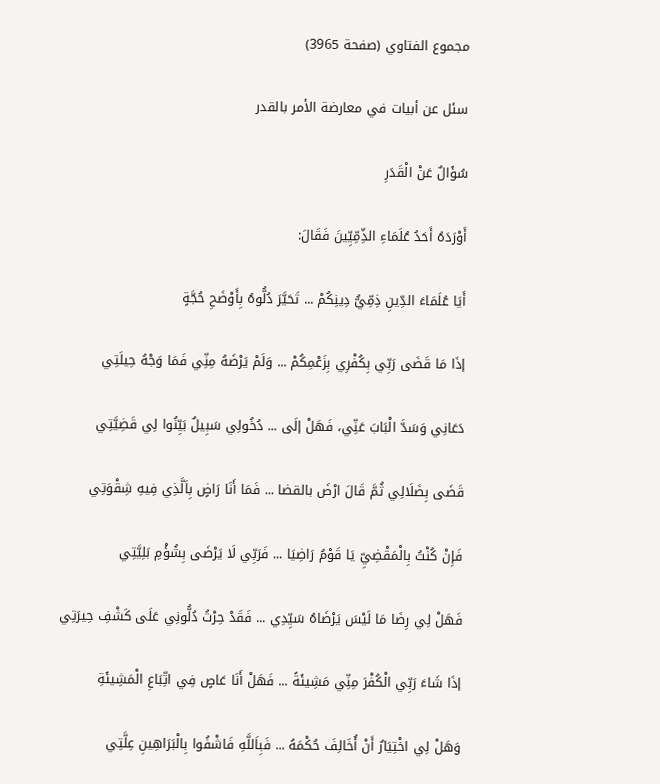مجموع الفتاوي (صفحة 3965)

سئل عن أبيات في معارضة الأمر بالقدر

سُؤَالٌ عَنْ الْقَدَرِ

أَوْرَدَهُ أَحَدُ عُلَمَاءِ الذِّمِّيِّينَ فَقَالَ:

أَيَا عُلَمَاءَ الدِّينِ ذِمِّيُّ دِينِكُمْ ... تَحَيَّرَ دُلُّوهُ بِأَوْضَحِ حُجَّةٍ

إذَا مَا قَضَى رَبِّي بِكُفْرِي بِزَعْمِكُمْ ... وَلَمْ يَرْضَهُ مِنِّي فَمَا وَجْهُ حِيلَتِي

دَعَانِي وَسَدَّ الْبَابَ عَنِّي، فَهَلْ إلَى ... دُخُولِي سَبِيلٌ بَيِّنُوا لِي قَضِيَّتِي

قَضَى بِضَلَالِي ثُمَّ قَالَ ارْضَ بالقضا ... فَمَا أَنَا رَاضٍ بِاَلَّذِي فِيهِ شِقْوَتِي

فَإِنْ كُنْتُ بِالْمَقْضِيِّ يَا قَوْمُ رَاضِيَا ... فَرَبِّي لَا يَرْضَى بِشُؤْمِ بَلِيَّتِي

فَهَلْ لِي رِضَا مَا لَيْسَ يَرْضَاهُ سَيِّدِي ... فَقَدْ حِرْتُ دُلُّونِي عَلَى كَشْفِ حِيرَتِي

إذَا شَاءَ رَبِّي الْكُفْرَ مِنِّي مَشِيئَةً ... فَهَلْ أَنَا عَاصٍ فِي اتِّبَاعِ الْمَشِيئَةِ

وَهَلْ لِي اخْتِيَارٌ أَنْ أُخَالِفَ حُكْمَهُ ... فَبِاَللَّهِ فَاشْفُوا بِالْبَرَاهِينِ عِلَّتِي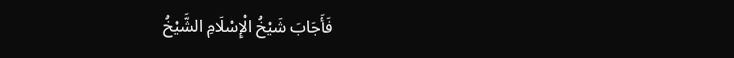فَأَجَابَ شَيْخُ الْإِسْلَامِ الشَّيْخُ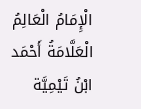الْإِمَامُ الْعَالِمُ الْعَلَّامَةُ أَحْمَد ابْنُ تَيْمِيَّة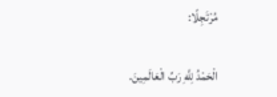مُرْتَجِلًا:

الْحَمْدُ لِلَّهِ رَبِّ الْعَالَمِينَ.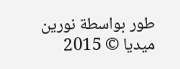طور بواسطة نورين ميديا © 2015